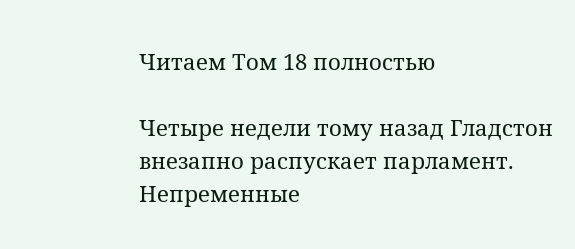Читаем Том 18 полностью

Четыре недели тому назад Гладстон внезапно распускает парламент. Непременные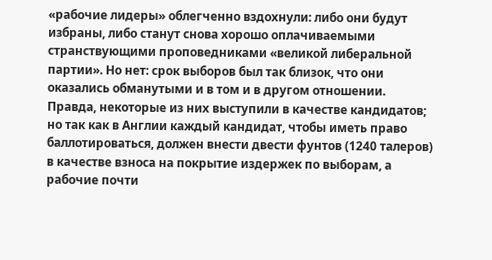«рабочие лидеры» облегченно вздохнули: либо они будут избраны, либо станут снова хорошо оплачиваемыми странствующими проповедниками «великой либеральной партии». Но нет: срок выборов был так близок, что они оказались обманутыми и в том и в другом отношении. Правда, некоторые из них выступили в качестве кандидатов; но так как в Англии каждый кандидат, чтобы иметь право баллотироваться, должен внести двести фунтов (1240 талеров) в качестве взноса на покрытие издержек по выборам, а рабочие почти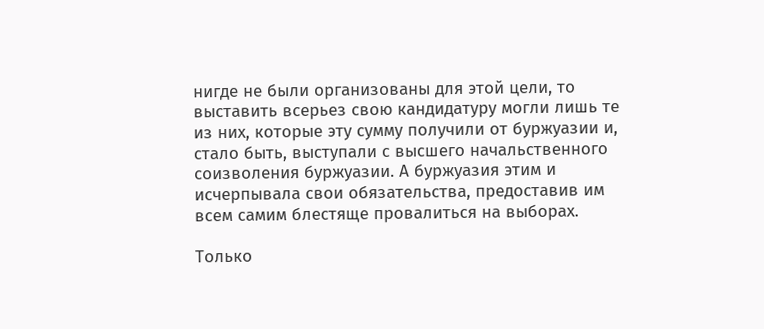нигде не были организованы для этой цели, то выставить всерьез свою кандидатуру могли лишь те из них, которые эту сумму получили от буржуазии и, стало быть, выступали с высшего начальственного соизволения буржуазии. А буржуазия этим и исчерпывала свои обязательства, предоставив им всем самим блестяще провалиться на выборах.

Только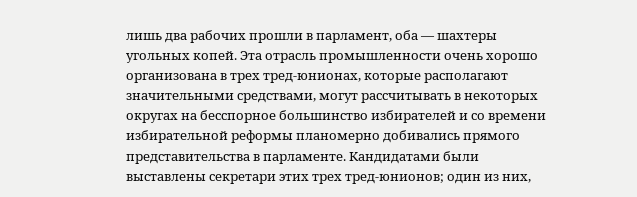лишь два рабочих прошли в парламент, оба — шахтеры угольных копей. Эта отрасль промышленности очень хорошо организована в трех тред-юнионах, которые располагают значительными средствами, могут рассчитывать в некоторых округах на бесспорное большинство избирателей и со времени избирательной реформы планомерно добивались прямого представительства в парламенте. Кандидатами были выставлены секретари этих трех тред-юнионов; один из них,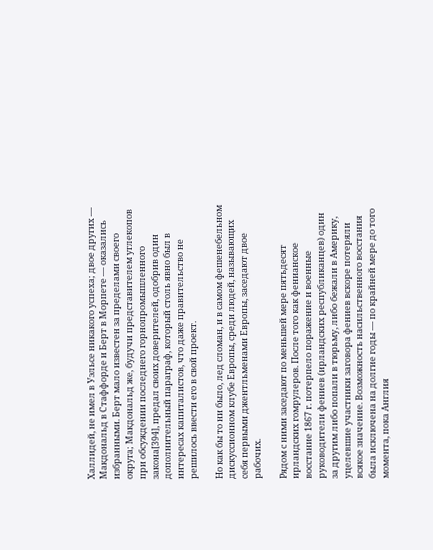Халлидей, не имел в Уэльсе никакого успеха; двое других — Макдональд в Стаффорде и Берт в Морпете — оказались избранными. Берт мало известен за пределами своего округа; Макдональд же, будучи представителем углекопов при обсуждении последнего горнопромышленного закона[394], предал своих доверителей, одобрив один дополнительный параграф, который столь явно был в интересах капиталистов, что даже правительство не решилось ввести его в свой проект.

Но как бы то ни было, лед сломан, и в самом фешенебельном дискуссионном клубе Европы, среди людей, называющих себя первыми джентльменами Европы, заседают двое рабочих.

Рядом с ними заседают по меньшей мере пятьдесят ирландских гомрулеров. После того как фенианское восстание 1867 г. потерпело поражение и военные руководители фениев (ирландских республиканцев) один за другим либо попали в тюрьму, либо бежали в Америку, уцелевшие участники заговора фениев вскоре потеряли всякое значение. Возможность насильственного восстания была исключена на долгие годы — по крайней мере до того момента, пока Англия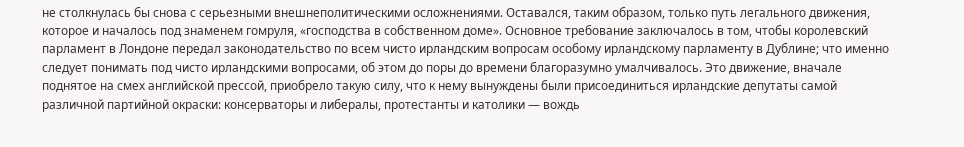не столкнулась бы снова с серьезными внешнеполитическими осложнениями. Оставался, таким образом, только путь легального движения, которое и началось под знаменем гомруля, «господства в собственном доме». Основное требование заключалось в том, чтобы королевский парламент в Лондоне передал законодательство по всем чисто ирландским вопросам особому ирландскому парламенту в Дублине; что именно следует понимать под чисто ирландскими вопросами, об этом до поры до времени благоразумно умалчивалось. Это движение, вначале поднятое на смех английской прессой, приобрело такую силу, что к нему вынуждены были присоединиться ирландские депутаты самой различной партийной окраски: консерваторы и либералы, протестанты и католики — вождь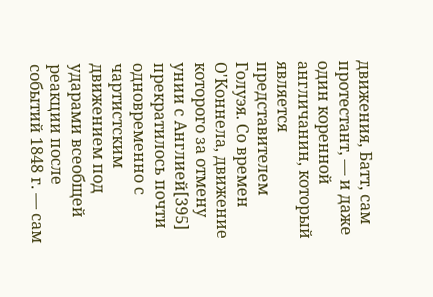движения, Батт, сам протестант, — и даже один коренной англичанин, который является представителем Голуэя. Со времен О'Коннела, движение которого за отмену унии с Англией[395] прекратилось почти одновременно с чартистским движением под ударами всеобщей реакции после событий 1848 г. — сам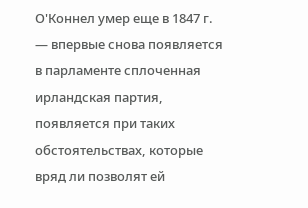О'Коннел умер еще в 1847 г. — впервые снова появляется в парламенте сплоченная ирландская партия, появляется при таких обстоятельствах, которые вряд ли позволят ей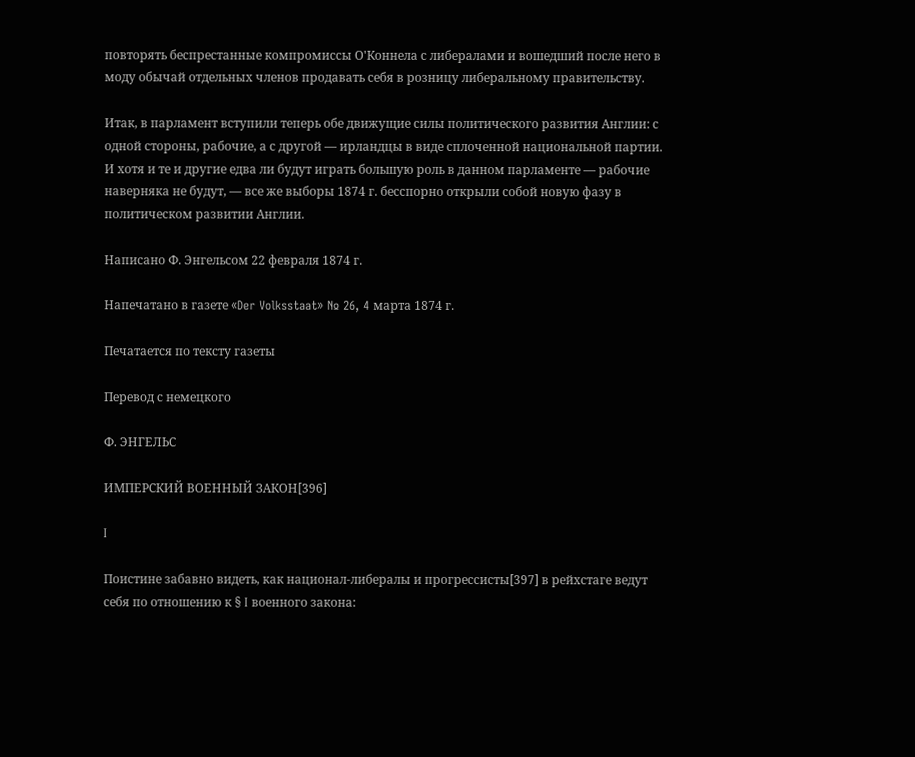повторять беспрестанные компромиссы О'Коннела с либералами и вошедший после него в моду обычай отдельных членов продавать себя в розницу либеральному правительству.

Итак, в парламент вступили теперь обе движущие силы политического развития Англии: с одной стороны, рабочие, а с другой — ирландцы в виде сплоченной национальной партии. И хотя и те и другие едва ли будут играть большую роль в данном парламенте — рабочие наверняка не будут, — все же выборы 1874 г. бесспорно открыли собой новую фазу в политическом развитии Англии.

Написано Ф. Энгельсом 22 февраля 1874 г.

Напечатано в газете «Der Volksstaat» № 26, 4 марта 1874 г.

Печатается по тексту газеты

Перевод с немецкого

Ф. ЭНГЕЛЬС

ИМПЕРСКИЙ ВОЕННЫЙ ЗАКОН[396]

I

Поистине забавно видеть, как национал-либералы и прогрессисты[397] в рейхстаге ведут себя по отношению к § I военного закона: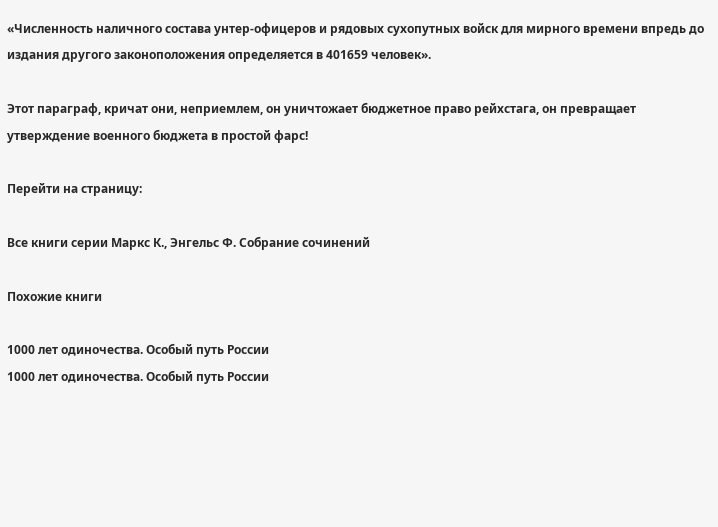«Численность наличного состава унтер-офицеров и рядовых сухопутных войск для мирного времени впредь до издания другого законоположения определяется в 401659 человек».

Этот параграф, кричат они, неприемлем, он уничтожает бюджетное право рейхстага, он превращает утверждение военного бюджета в простой фарс!

Перейти на страницу:

Все книги серии Маркс К., Энгельс Ф. Собрание сочинений

Похожие книги

1000 лет одиночества. Особый путь России
1000 лет одиночества. Особый путь России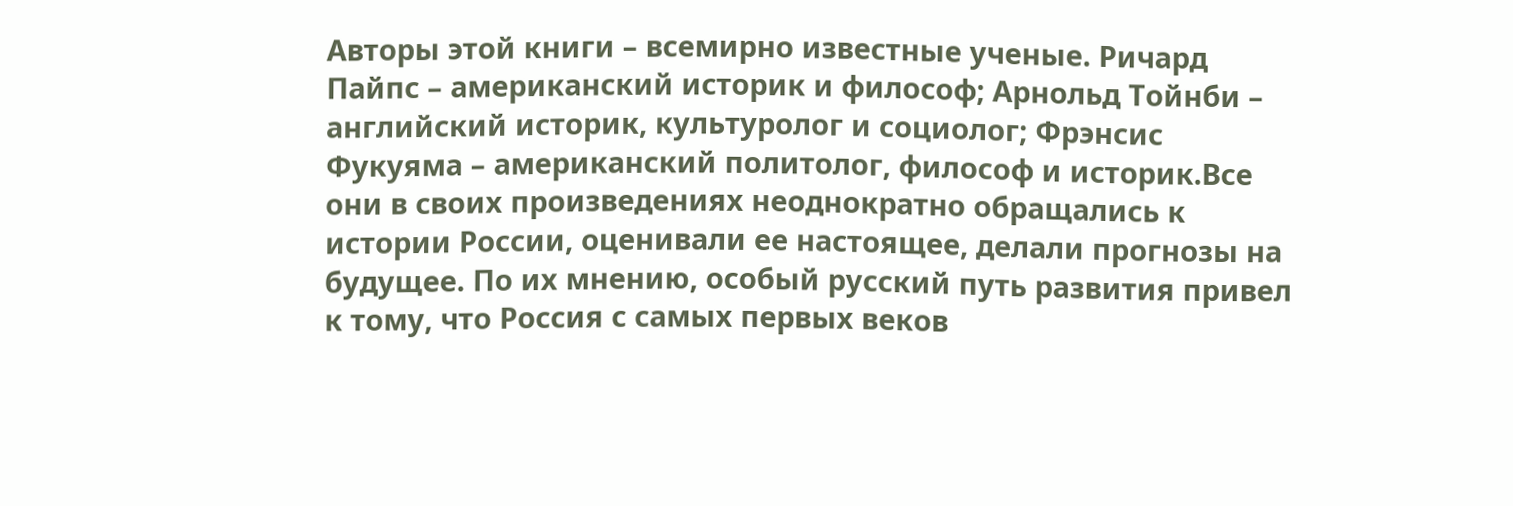Авторы этой книги – всемирно известные ученые. Ричард Пайпс – американский историк и философ; Арнольд Тойнби – английский историк, культуролог и социолог; Фрэнсис Фукуяма – американский политолог, философ и историк.Все они в своих произведениях неоднократно обращались к истории России, оценивали ее настоящее, делали прогнозы на будущее. По их мнению, особый русский путь развития привел к тому, что Россия с самых первых веков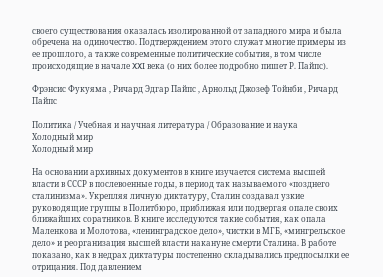своего существования оказалась изолированной от западного мира и была обречена на одиночество. Подтверждением этого служат многие примеры из ее прошлого, а также современные политические события, в том числе происходящие в начале XXI века (о них более подробно пишет Р. Пайпс).

Фрэнсис Фукуяма , Ричард Эдгар Пайпс , Арнольд Джозеф Тойнби , Ричард Пайпс

Политика / Учебная и научная литература / Образование и наука
Холодный мир
Холодный мир

На основании архивных документов в книге изучается система высшей власти в СССР в послевоенные годы, в период так называемого «позднего сталинизма». Укрепляя личную диктатуру, Сталин создавал узкие руководящие группы в Политбюро, приближая или подвергая опале своих ближайших соратников. В книге исследуются такие события, как опала Маленкова и Молотова, «ленинградское дело», чистки в МГБ, «мингрельское дело» и реорганизация высшей власти накануне смерти Сталина. В работе показано, как в недрах диктатуры постепенно складывались предпосылки ее отрицания. Под давлением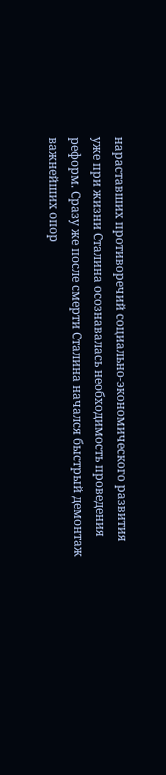нараставших противоречий социально-экономического развития уже при жизни Сталина осознавалась необходимость проведения реформ. Сразу же после смерти Сталина начался быстрый демонтаж важнейших опор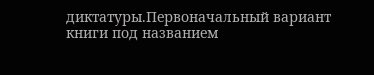диктатуры.Первоначальный вариант книги под названием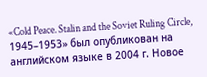«Cold Peace. Stalin and the Soviet Ruling Circle, 1945–1953» был опубликован на английском языке в 2004 г. Новое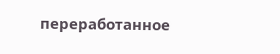переработанное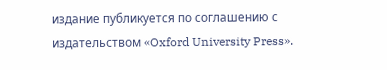издание публикуется по соглашению с издательством «Oxford University Press».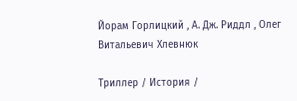Йорам Горлицкий , А. Дж. Риддл , Олег Витальевич Хлевнюк

Триллер / История /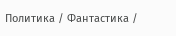Политика / Фантастика /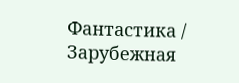Фантастика / Зарубежная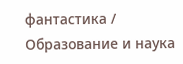фантастика / Образование и наука